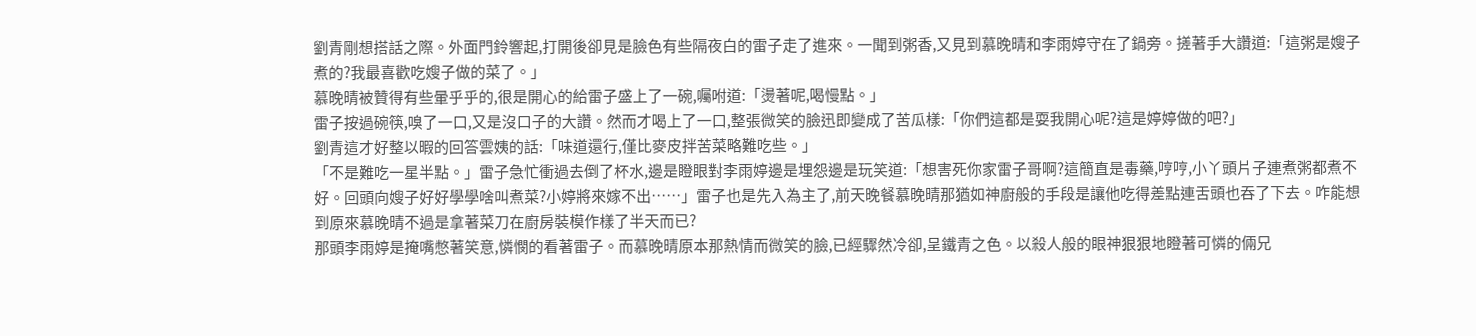劉青剛想搭話之際。外面門鈴響起,打開後卻見是臉色有些隔夜白的雷子走了進來。一聞到粥香,又見到慕晚晴和李雨婷守在了鍋旁。搓著手大讚道:「這粥是嫂子煮的?我最喜歡吃嫂子做的菜了。」
慕晚晴被贊得有些暈乎乎的,很是開心的給雷子盛上了一碗,囑咐道:「燙著呢,喝慢點。」
雷子按過碗筷,嗅了一口,又是沒口子的大讚。然而才喝上了一口,整張微笑的臉迅即變成了苦瓜樣:「你們這都是耍我開心呢?這是婷婷做的吧?」
劉青這才好整以暇的回答雲姨的話:「味道還行,僅比麥皮拌苦菜略難吃些。」
「不是難吃一星半點。」雷子急忙衝過去倒了杯水,邊是瞪眼對李雨婷邊是埋怨邊是玩笑道:「想害死你家雷子哥啊?這簡直是毒藥,哼哼,小丫頭片子連煮粥都煮不好。回頭向嫂子好好學學啥叫煮菜?小婷將來嫁不出……」雷子也是先入為主了,前天晚餐慕晚晴那猶如神廚般的手段是讓他吃得差點連舌頭也吞了下去。咋能想到原來慕晚晴不過是拿著菜刀在廚房裝模作樣了半天而已?
那頭李雨婷是掩嘴憋著笑意,憐憫的看著雷子。而慕晚晴原本那熱情而微笑的臉,已經驟然冷卻,呈鐵青之色。以殺人般的眼神狠狠地瞪著可憐的倆兄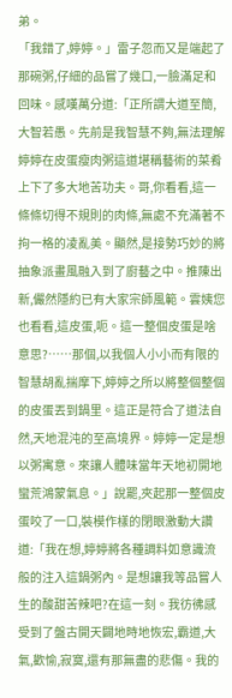弟。
「我錯了,婷婷。」雷子忽而又是端起了那碗粥,仔細的品嘗了幾口,一臉滿足和回味。感嘆萬分道:「正所謂大道至簡,大智若愚。先前是我智慧不夠,無法理解婷婷在皮蛋瘦肉粥這道堪稱藝術的菜肴上下了多大地苦功夫。哥,你看看,這一條條切得不規則的肉條,無處不充滿著不拘一格的凌亂美。顯然,是接勢巧妙的將抽象派畫風融入到了廚藝之中。推陳出新,儼然隱約已有大家宗師風範。雲姨您也看看,這皮蛋,呃。這一整個皮蛋是啥意思?……那個,以我個人小小而有限的智慧胡亂揣摩下,婷婷之所以將整個整個的皮蛋丟到鍋里。這正是符合了道法自然,天地混沌的至高境界。婷婷一定是想以粥寓意。來讓人體味當年天地初開地蠻荒鴻蒙氣息。」說罷,夾起那一整個皮蛋咬了一口,裝模作樣的閉眼激動大讚道:「我在想,婷婷將各種調料如意識流般的注入這鍋粥內。是想讓我等品嘗人生的酸甜苦辣吧?在這一刻。我彷彿感受到了盤古開天闢地時地恢宏,霸道,大氣,歡愉,寂寞,還有那無盡的悲傷。我的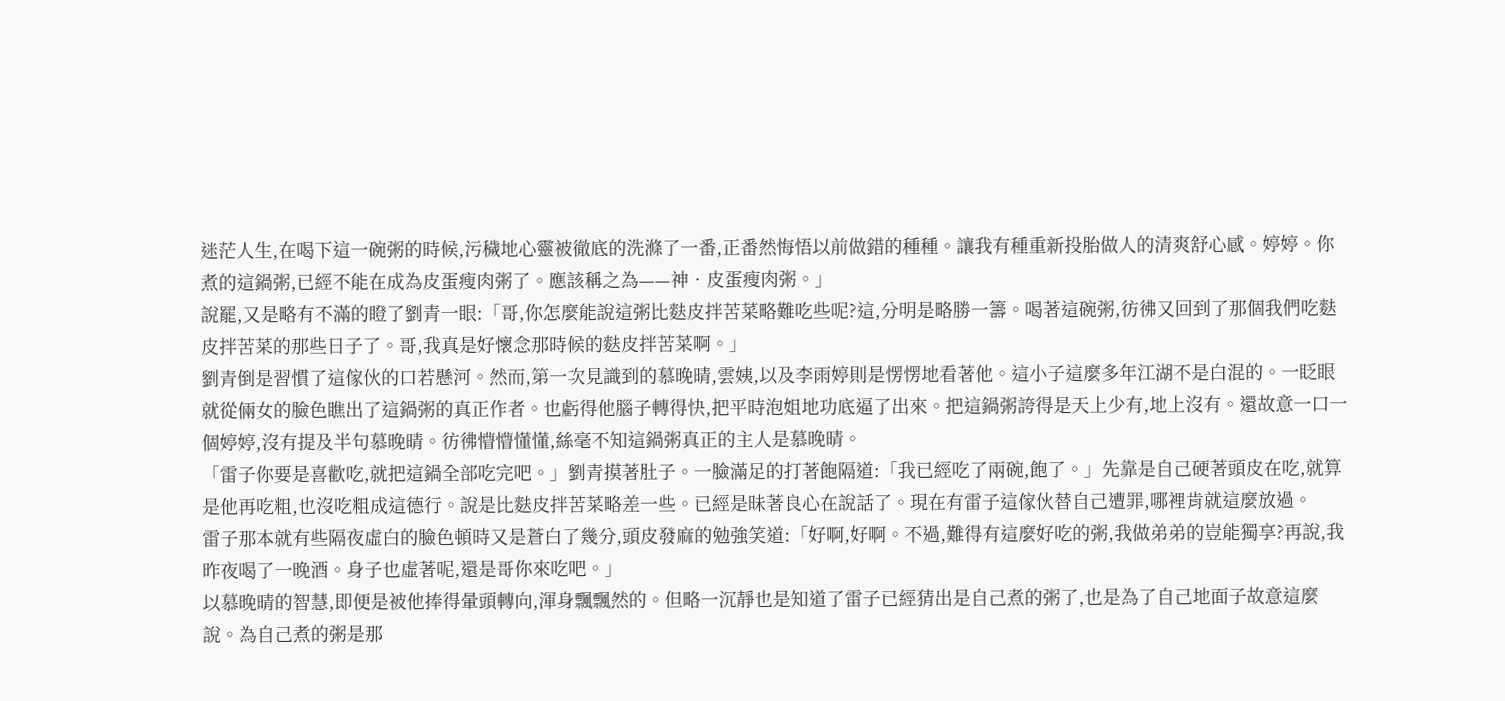迷茫人生,在喝下這一碗粥的時候,污穢地心靈被徹底的洗滌了一番,正番然悔悟以前做錯的種種。讓我有種重新投胎做人的清爽舒心感。婷婷。你煮的這鍋粥,已經不能在成為皮蛋瘦肉粥了。應該稱之為——神•皮蛋瘦肉粥。」
說罷,又是略有不滿的瞪了劉青一眼:「哥,你怎麼能說這粥比麩皮拌苦菜略難吃些呢?這,分明是略勝一籌。喝著這碗粥,彷彿又回到了那個我們吃麩皮拌苦菜的那些日子了。哥,我真是好懷念那時候的麩皮拌苦菜啊。」
劉青倒是習慣了這傢伙的口若懸河。然而,第一次見識到的慕晚晴,雲姨,以及李雨婷則是愣愣地看著他。這小子這麼多年江湖不是白混的。一眨眼就從倆女的臉色瞧出了這鍋粥的真正作者。也虧得他腦子轉得快,把平時泡姐地功底逼了出來。把這鍋粥誇得是天上少有,地上沒有。還故意一口一個婷婷,沒有提及半句慕晚晴。彷彿懵懵懂懂,絲毫不知這鍋粥真正的主人是慕晚晴。
「雷子你要是喜歡吃,就把這鍋全部吃完吧。」劉青摸著肚子。一臉滿足的打著飽隔道:「我已經吃了兩碗,飽了。」先靠是自己硬著頭皮在吃,就算是他再吃粗,也沒吃粗成這德行。說是比麩皮拌苦菜略差一些。已經是昧著良心在說話了。現在有雷子這傢伙替自己遭罪,哪裡肯就這麼放過。
雷子那本就有些隔夜虛白的臉色頓時又是蒼白了幾分,頭皮發麻的勉強笑道:「好啊,好啊。不過,難得有這麼好吃的粥,我做弟弟的豈能獨享?再說,我昨夜喝了一晚酒。身子也虛著呢,還是哥你來吃吧。」
以慕晚晴的智慧,即便是被他捧得暈頭轉向,渾身飄飄然的。但略一沉靜也是知道了雷子已經猜出是自己煮的粥了,也是為了自己地面子故意這麼說。為自己煮的粥是那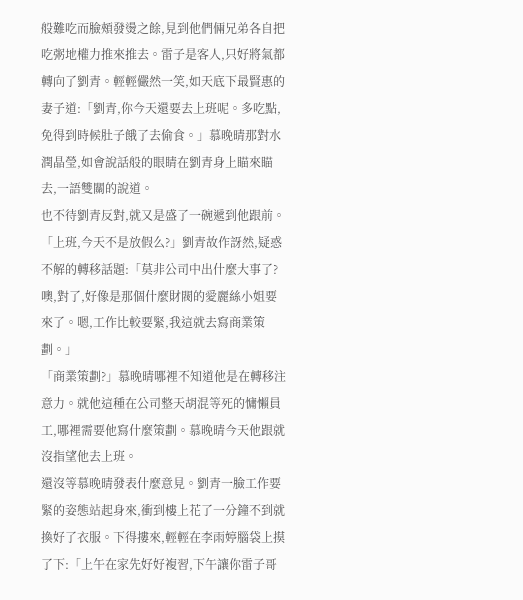般難吃而臉頰發燙之餘,見到他們倆兄弟各自把吃粥地權力推來推去。雷子是客人,只好將氣都轉向了劉青。輕輕儼然一笑,如天底下最賢惠的妻子道:「劉青,你今天還要去上班呢。多吃點,免得到時候肚子餓了去偷食。」慕晚晴那對水潤晶瑩,如會說話般的眼睛在劉青身上瞄來瞄去,一語雙關的說道。
也不待劉青反對,就又是盛了一碗遞到他跟前。
「上班,今天不是放假么?」劉青故作訝然,疑惑不解的轉移話題:「莫非公司中出什麼大事了?噢,對了,好像是那個什麼財閥的愛麗絲小姐要來了。嗯,工作比較要緊,我這就去寫商業策劃。」
「商業策劃?」慕晚晴哪裡不知道他是在轉移注意力。就他這種在公司整天胡混等死的慵懶員工,哪裡需要他寫什麼策劃。慕晚晴今天他跟就沒指望他去上班。
還沒等慕晚晴發表什麼意見。劉青一臉工作要緊的姿態站起身來,衝到樓上花了一分鐘不到就換好了衣服。下得摟來,輕輕在李雨婷腦袋上摸了下:「上午在家先好好複習,下午讓你雷子哥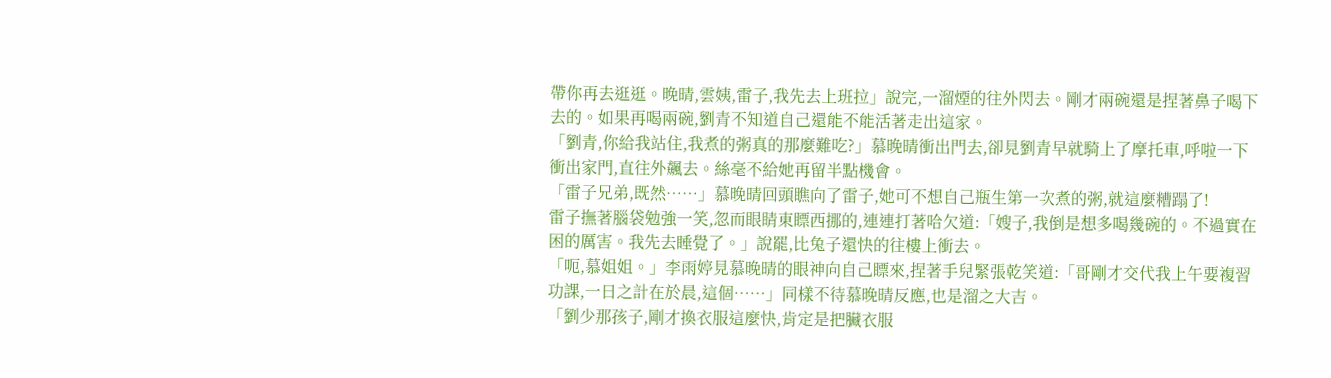帶你再去逛逛。晚晴,雲姨,雷子,我先去上班拉」說完,一溜煙的往外閃去。剛才兩碗還是捏著鼻子喝下去的。如果再喝兩碗,劉青不知道自己還能不能活著走出這家。
「劉青,你給我站住,我煮的粥真的那麼難吃?」慕晚晴衝出門去,卻見劉青早就騎上了摩托車,呼啦一下衝出家門,直往外飆去。絲毫不給她再留半點機會。
「雷子兄弟,既然……」慕晚晴回頭瞧向了雷子,她可不想自己瓶生第一次煮的粥,就這麼糟蹋了!
雷子撫著腦袋勉強一笑,忽而眼睛東瞟西挪的,連連打著哈欠道:「嫂子,我倒是想多喝幾碗的。不過實在困的厲害。我先去睡覺了。」說罷,比兔子還快的往樓上衝去。
「呃,慕姐姐。」李雨婷見慕晚晴的眼神向自己瞟來,捏著手兒緊張乾笑道:「哥剛才交代我上午要複習功課,一日之計在於晨,這個……」同樣不待慕晚晴反應,也是溜之大吉。
「劉少那孩子,剛才換衣服這麼快,肯定是把臟衣服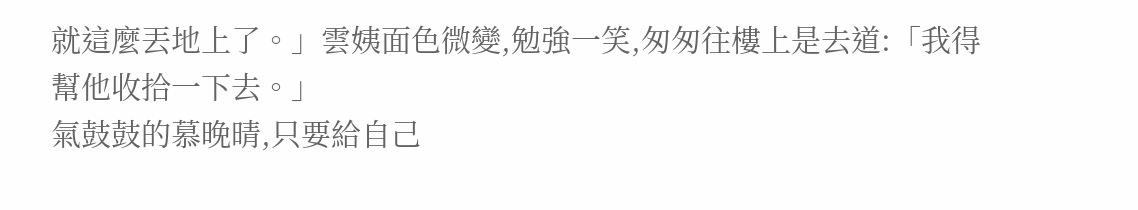就這麼丟地上了。」雲姨面色微變,勉強一笑,匆匆往樓上是去道:「我得幫他收拾一下去。」
氣鼓鼓的慕晚晴,只要給自己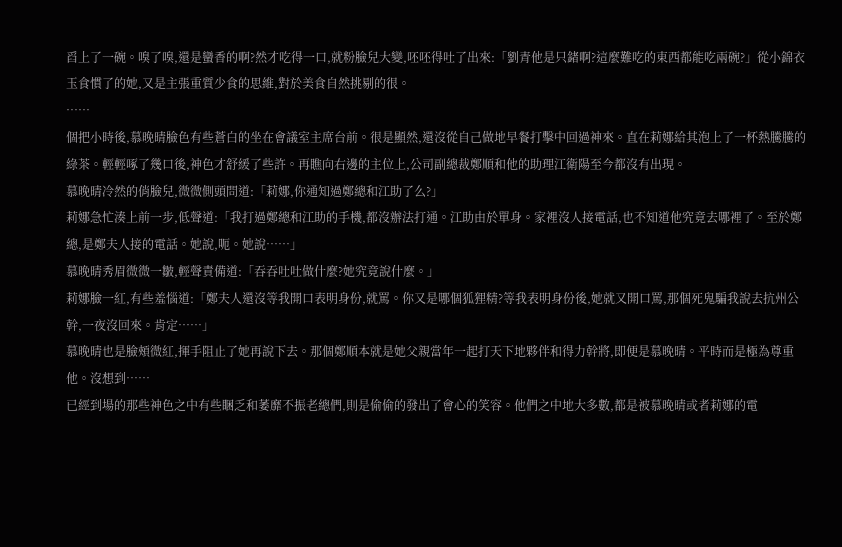舀上了一碗。嗅了嗅,還是蠻香的啊?然才吃得一口,就粉臉兒大變,呸呸得吐了出來:「劉青他是只鍺啊?這麼難吃的東西都能吃兩碗?」從小錦衣玉食慣了的她,又是主張重質少食的思維,對於美食自然挑剔的很。
……
個把小時後,慕晚晴臉色有些蒼白的坐在會議室主席台前。很是顯然,還沒從自己做地早餐打擊中回過神來。直在莉娜給其泡上了一杯熱騰騰的綠茶。輕輕啄了幾口後,神色才舒緩了些許。再瞧向右邊的主位上,公司副總裁鄭順和他的助理江衛陽至今都沒有出現。
慕晚晴冷然的俏臉兒,微微側頭問道:「莉娜,你通知過鄭總和江助了么?」
莉娜急忙湊上前一步,低聲道:「我打過鄭總和江助的手機,都沒辦法打通。江助由於單身。家裡沒人接電話,也不知道他究竟去哪裡了。至於鄭總,是鄭夫人接的電話。她說,呃。她說……」
慕晚晴秀眉微微一皺,輕聲責備道:「吞吞吐吐做什麼?她究竟說什麼。」
莉娜臉一紅,有些羞惱道:「鄭夫人還沒等我開口表明身份,就罵。你又是哪個狐狸精?等我表明身份後,她就又開口罵,那個死鬼騙我說去抗州公幹,一夜沒回來。肯定……」
慕晚晴也是臉頰微紅,揮手阻止了她再說下去。那個鄭順本就是她父親當年一起打天下地夥伴和得力幹將,即便是慕晚晴。平時而是極為尊重他。沒想到……
已經到場的那些神色之中有些睏乏和萎靡不振老總們,則是偷偷的發出了會心的笑容。他們之中地大多數,都是被慕晚晴或者莉娜的電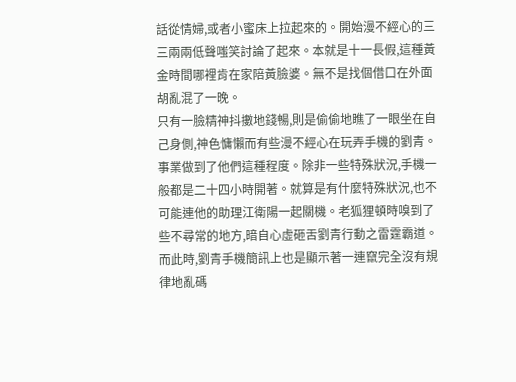話從情婦,或者小蜜床上拉起來的。開始漫不經心的三三兩兩低聲嗤笑討論了起來。本就是十一長假,這種黃金時間哪裡肯在家陪黃臉婆。無不是找個借口在外面胡亂混了一晚。
只有一臉精神抖擻地錢暢,則是偷偷地瞧了一眼坐在自己身側,神色慵懶而有些漫不經心在玩弄手機的劉青。事業做到了他們這種程度。除非一些特殊狀況,手機一般都是二十四小時開著。就算是有什麼特殊狀況,也不可能連他的助理江衛陽一起關機。老狐狸頓時嗅到了些不尋常的地方,暗自心虛砸舌劉青行動之雷霆霸道。
而此時,劉青手機簡訊上也是顯示著一連竄完全沒有規律地亂碼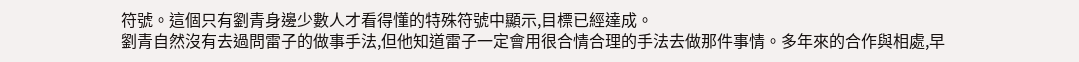符號。這個只有劉青身邊少數人才看得懂的特殊符號中顯示,目標已經達成。
劉青自然沒有去過問雷子的做事手法,但他知道雷子一定會用很合情合理的手法去做那件事情。多年來的合作與相處,早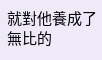就對他養成了無比的